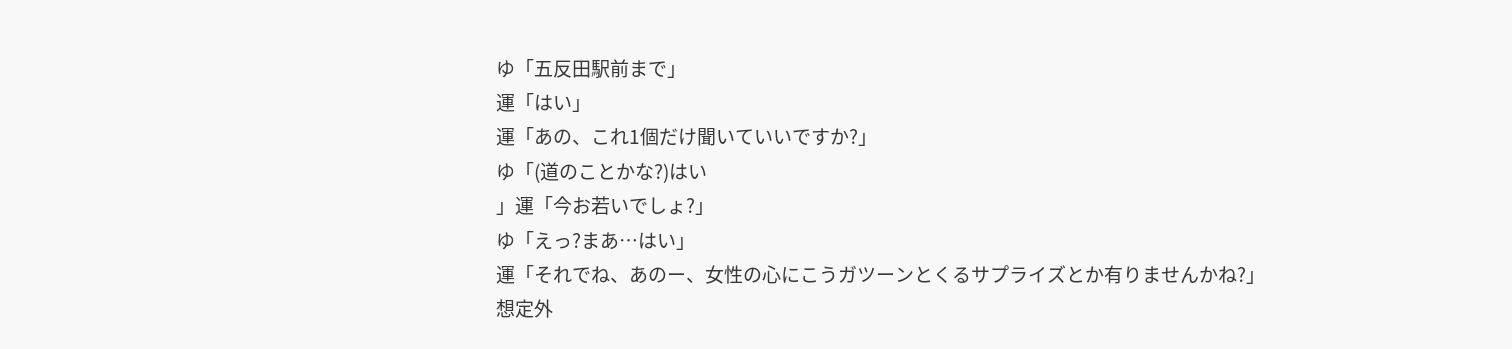ゆ「五反田駅前まで」
運「はい」
運「あの、これ1個だけ聞いていいですか?」
ゆ「(道のことかな?)はい
」運「今お若いでしょ?」
ゆ「えっ?まあ…はい」
運「それでね、あのー、女性の心にこうガツーンとくるサプライズとか有りませんかね?」
想定外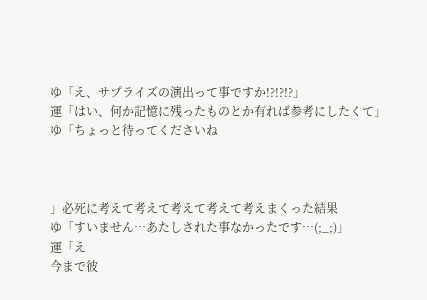ゆ「え、サプライズの演出って事ですか!?!?!?」
運「はい、何か記憶に残ったものとか有れば参考にしたくて」
ゆ「ちょっと待ってくださいね



」必死に考えて考えて考えて考えて考えまくった結果
ゆ「すいません…あたしされた事なかったです…(;_;)」
運「え
今まで彼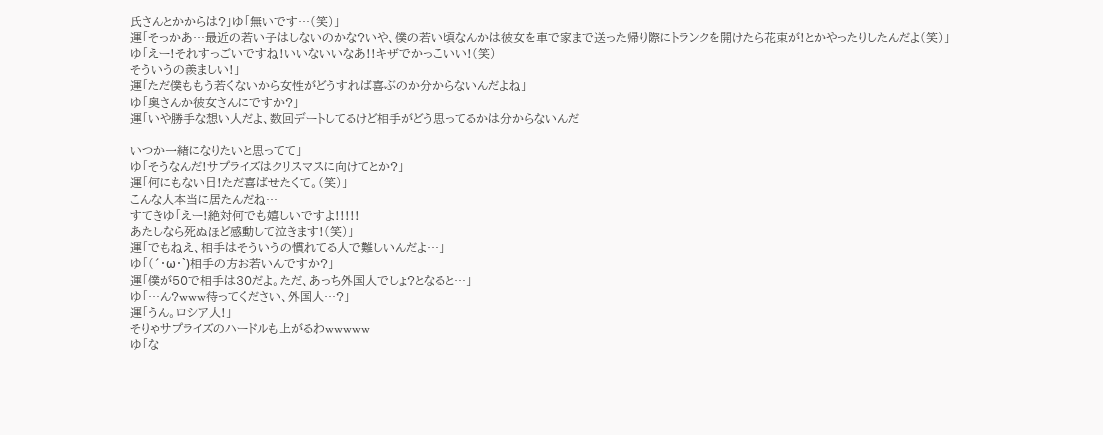氏さんとかからは?」ゆ「無いです…(笑)」
運「そっかあ…最近の若い子はしないのかな?いや、僕の若い頃なんかは彼女を車で家まで送った帰り際にトランクを開けたら花束が!とかやったりしたんだよ(笑)」
ゆ「えー!それすっごいですね!いいないいなあ!!キザでかっこいい!(笑)
そういうの羨ましい!」
運「ただ僕ももう若くないから女性がどうすれば喜ぶのか分からないんだよね」
ゆ「奥さんか彼女さんにですか?」
運「いや勝手な想い人だよ、数回デートしてるけど相手がどう思ってるかは分からないんだ

いつか一緒になりたいと思ってて」
ゆ「そうなんだ!サプライズはクリスマスに向けてとか?」
運「何にもない日!ただ喜ばせたくて。(笑)」
こんな人本当に居たんだね…
すてきゆ「えー!絶対何でも嬉しいですよ!!!!!
あたしなら死ぬほど感動して泣きます!(笑)」
運「でもねえ、相手はそういうの慣れてる人で難しいんだよ…」
ゆ「(´・ω・`)相手の方お若いんですか?」
運「僕が50で相手は30だよ。ただ、あっち外国人でしょ?となると…」
ゆ「…ん?www待ってください、外国人…?」
運「うん。ロシア人!」
そりゃサプライズのハードルも上がるわwwwww
ゆ「な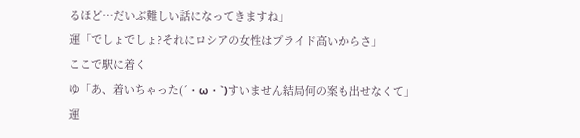るほど…だいぶ難しい話になってきますね」
運「でしょでしょ?それにロシアの女性はプライド高いからさ」
ここで駅に着く
ゆ「あ、着いちゃった(´・ω・`)すいません結局何の案も出せなくて」
運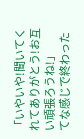「いやいや!聞いてくれてありがとう!お互い頑張ろうね!」
てな感じで終わった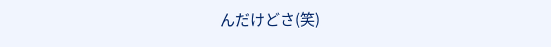んだけどさ(笑)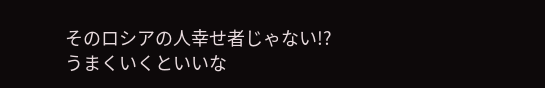そのロシアの人幸せ者じゃない!?
うまくいくといいな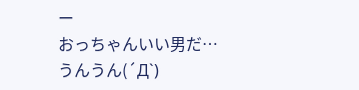ー
おっちゃんいい男だ…
うんうん(´Д`)